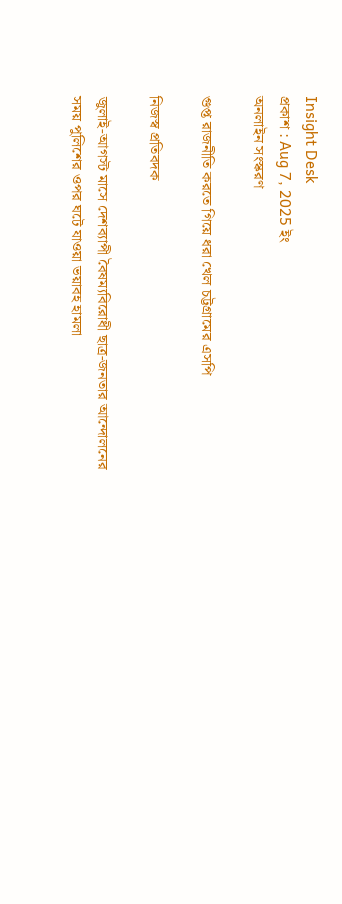Insight Desk
প্রকাশ : Aug 7, 2025 ইং
অনলাইন সংস্করণ

গুপ্ত রাজনীতি করতে গিয়ে ধরা খেল চট্টগ্রামের এসপি

নিজস্ব প্রতিবদক

জুলাই-আগস্ট মাসে দেশব্যাপী বৈষম্যবিরোধী ছাত্র-জনতার আন্দোলনের সময় পুলিশের ওপর ঘটে যাওয়া ভয়াবহ হামলা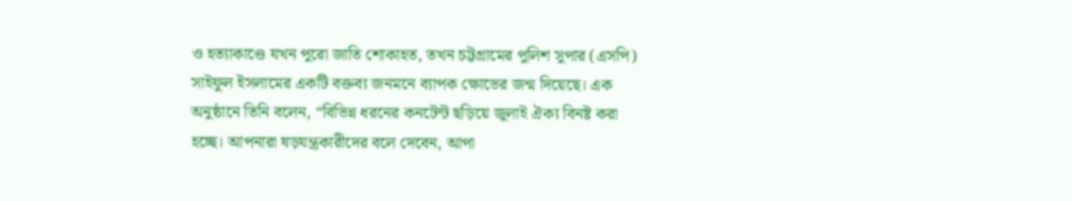ও হত্যাকাণ্ডে যখন পুরো জাতি শোকাহত, তখন চট্টগ্রামের পুলিশ সুপার (এসপি) সাইফুল ইসলামের একটি বক্তব্য জনমনে ব্যাপক ক্ষোভের জন্ম দিয়েছে। এক অনুষ্ঠানে তিনি বলেন, “বিভিন্ন ধরনের কনটেন্ট ছড়িয়ে জুলাই ঐক্য বিনষ্ট করা হচ্ছে। আপনারা ষড়যন্ত্রকারীদের বলে দেবেন, আপা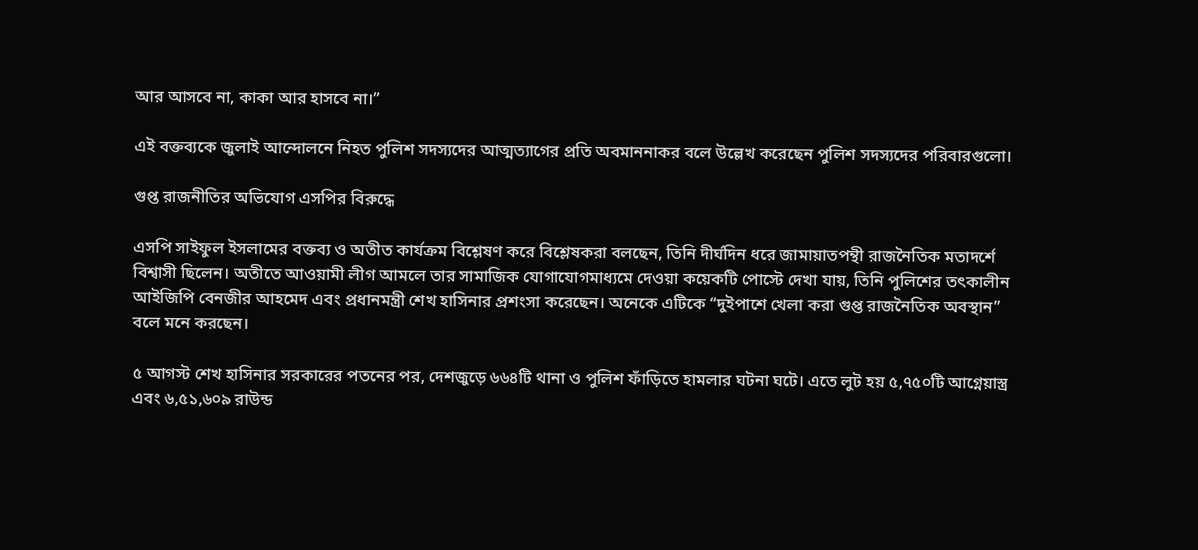আর আসবে না, কাকা আর হাসবে না।”

এই বক্তব্যকে জুলাই আন্দোলনে নিহত পুলিশ সদস্যদের আত্মত্যাগের প্রতি অবমাননাকর বলে উল্লেখ করেছেন পুলিশ সদস্যদের পরিবারগুলো।

গুপ্ত রাজনীতির অভিযোগ এসপির বিরুদ্ধে

এসপি সাইফুল ইসলামের বক্তব্য ও অতীত কার্যক্রম বিশ্লেষণ করে বিশ্লেষকরা বলছেন, তিনি দীর্ঘদিন ধরে জামায়াতপন্থী রাজনৈতিক মতাদর্শে বিশ্বাসী ছিলেন। অতীতে আওয়ামী লীগ আমলে তার সামাজিক যোগাযোগমাধ্যমে দেওয়া কয়েকটি পোস্টে দেখা যায়, তিনি পুলিশের তৎকালীন আইজিপি বেনজীর আহমেদ এবং প্রধানমন্ত্রী শেখ হাসিনার প্রশংসা করেছেন। অনেকে এটিকে “দুইপাশে খেলা করা গুপ্ত রাজনৈতিক অবস্থান” বলে মনে করছেন।

৫ আগস্ট শেখ হাসিনার সরকারের পতনের পর, দেশজুড়ে ৬৬৪টি থানা ও পুলিশ ফাঁড়িতে হামলার ঘটনা ঘটে। এতে লুট হয় ৫,৭৫০টি আগ্নেয়াস্ত্র এবং ৬,৫১,৬০৯ রাউন্ড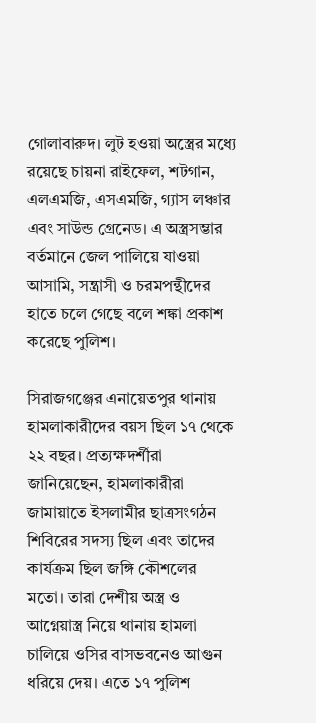গোলাবারুদ। লুট হওয়া অস্ত্রের মধ্যে রয়েছে চায়না রাইফেল, শটগান, এলএমজি, এসএমজি, গ্যাস লঞ্চার এবং সাউন্ড গ্রেনেড। এ অস্ত্রসম্ভার বর্তমানে জেল পালিয়ে যাওয়া আসামি, সন্ত্রাসী ও চরমপন্থীদের হাতে চলে গেছে বলে শঙ্কা প্রকাশ করেছে পুলিশ।

সিরাজগঞ্জের এনায়েতপুর থানায় হামলাকারীদের বয়স ছিল ১৭ থেকে ২২ বছর। প্রত্যক্ষদর্শীরা জানিয়েছেন, হামলাকারীরা জামায়াতে ইসলামীর ছাত্রসংগঠন শিবিরের সদস্য ছিল এবং তাদের কার্যক্রম ছিল জঙ্গি কৌশলের মতো। তারা দেশীয় অস্ত্র ও আগ্নেয়াস্ত্র নিয়ে থানায় হামলা চালিয়ে ওসির বাসভবনেও আগুন ধরিয়ে দেয়। এতে ১৭ পুলিশ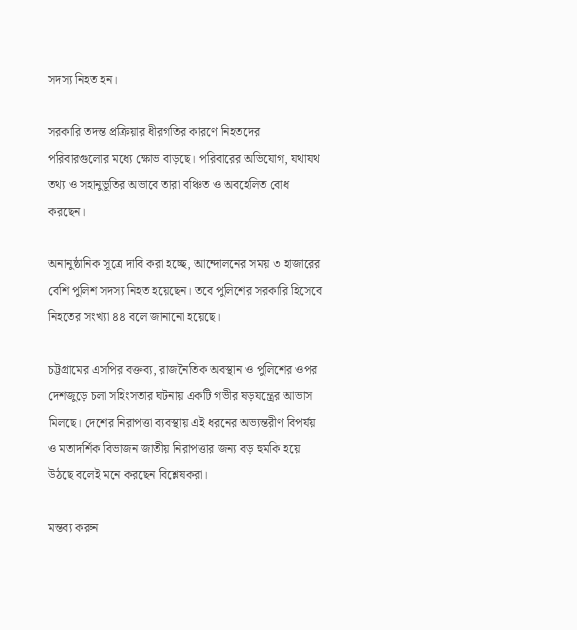সদস্য নিহত হন।

সরকারি তদন্ত প্রক্রিয়ার ধীরগতির কারণে নিহতদের পরিবারগুলোর মধ্যে ক্ষোভ বাড়ছে। পরিবারের অভিযোগ, যথাযথ তথ্য ও সহানুভূতির অভাবে তারা বঞ্চিত ও অবহেলিত বোধ করছেন।

অনানুষ্ঠানিক সূত্রে দাবি করা হচ্ছে, আন্দোলনের সময় ৩ হাজারের বেশি পুলিশ সদস্য নিহত হয়েছেন। তবে পুলিশের সরকারি হিসেবে নিহতের সংখ্যা ৪৪ বলে জানানো হয়েছে।

চট্টগ্রামের এসপির বক্তব্য, রাজনৈতিক অবস্থান ও পুলিশের ওপর দেশজুড়ে চলা সহিংসতার ঘটনায় একটি গভীর ষড়যন্ত্রের আভাস মিলছে। দেশের নিরাপত্তা ব্যবস্থায় এই ধরনের অভ্যন্তরীণ বিপর্যয় ও মতাদর্শিক বিভাজন জাতীয় নিরাপত্তার জন্য বড় হুমকি হয়ে উঠছে বলেই মনে করছেন বিশ্লেষকরা।

মন্তব্য করুন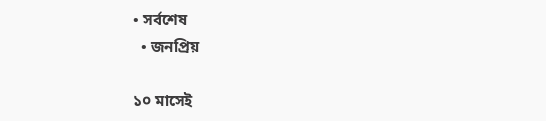• সর্বশেষ
  • জনপ্রিয়

১০ মাসেই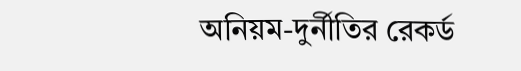অনিয়ম-দুর্নীতির রেকর্ড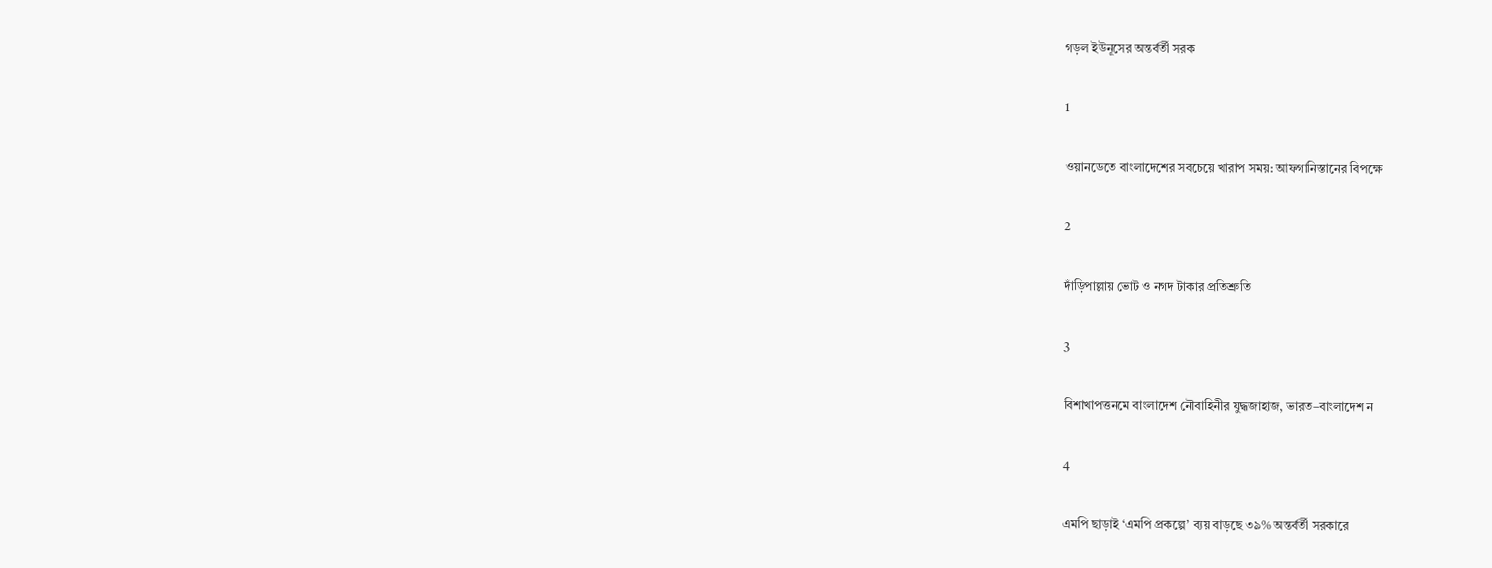গড়ল ইউনূসের অন্তর্বর্তী সরক

1

ওয়ানডেতে বাংলাদেশের সবচেয়ে খারাপ সময়: আফগানিস্তানের বিপক্ষে

2

দাঁড়িপাল্লায় ভোট ও নগদ টাকার প্রতিশ্রুতি

3

বিশাখাপত্তনমে বাংলাদেশ নৌবাহিনীর যুদ্ধজাহাজ, ভারত–বাংলাদেশ ন

4

এমপি ছাড়াই ‘এমপি প্রকল্পে’ ব্যয় বাড়ছে ৩৯% অন্তর্বর্তী সরকারে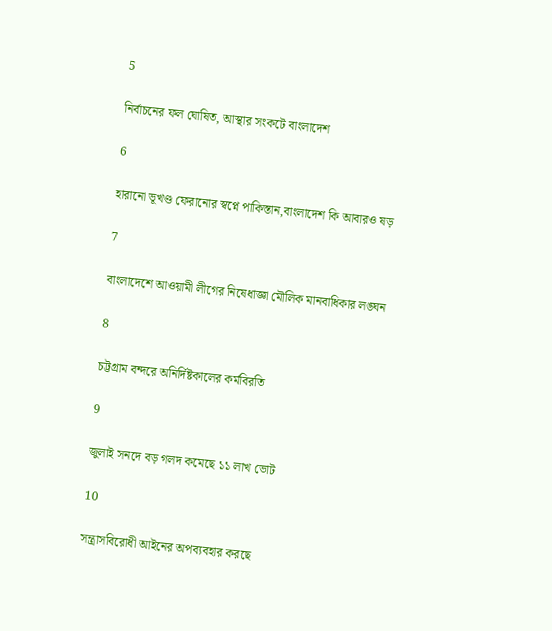5

নির্বাচনের ফল ঘোষিত, আস্থার সংকটে বাংলাদেশ

6

হারানো ভূখণ্ড ফেরানোর স্বপ্নে পাকিস্তান,বাংলাদেশ কি আবারও ষড়

7

বাংলাদেশে আওয়ামী লীগের নিষেধাজ্ঞা মৌলিক মানবাধিকার লঙ্ঘন

8

চট্টগ্রাম বন্দরে অনির্দিষ্টকালের কর্মবিরতি

9

জুলাই সনদে বড় গলদ কমেছে ১১ লাখ ভোট

10

সন্ত্রাসবিরোধী আইনের অপব্যবহার করছে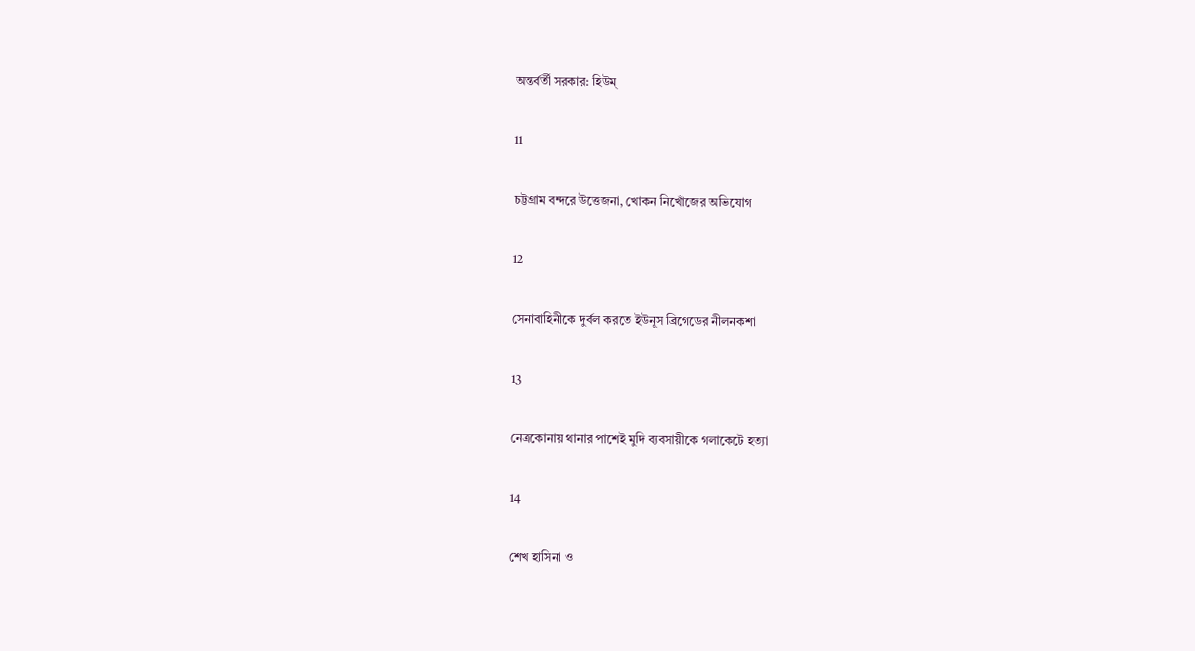অন্তর্বর্তী সরকার: হিউম্

11

চট্টগ্রাম বন্দরে উত্তেজনা, খোকন নিখোঁজের অভিযোগ

12

সেনাবাহিনীকে দুর্বল করতে ইউনূস ব্রিগেডের নীলনকশা

13

নেত্রকোনায় থানার পাশেই মুদি ব্যবসায়ীকে গলাকেটে হত্যা

14

শেখ হাসিনা ও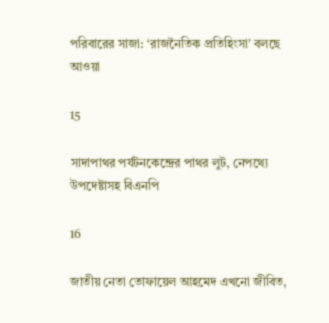পরিবারের সাজা: ‘রাজনৈতিক প্রতিহিংসা’ বলছে আওয়া

15

সাদাপাথর পর্যটনকেন্দ্রের পাথর লুট, নেপথ্যে উপদেষ্টাসহ বিএনপি

16

জাতীয় নেতা তোফায়েল আহমেদ এখনো জীবিত,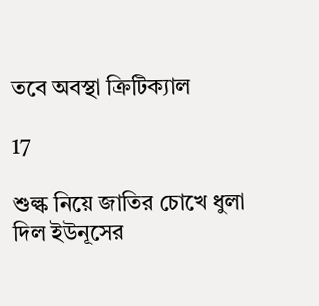তবে অবস্থা ক্রিটিক্যাল

17

শুল্ক নিয়ে জাতির চোখে ধুলা দিল ইউনূসের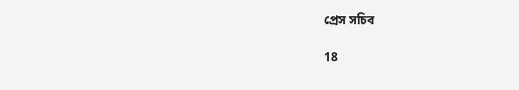প্রেস সচিব

18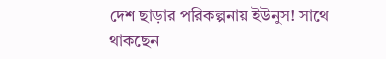দেশ ছাড়ার পরিকল্পনায় ইউনুস! সাথে থাকছেন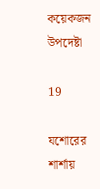কয়েকজন উপদেষ্টা

19

যশোরের শার্শায়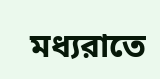মধ্যরাতে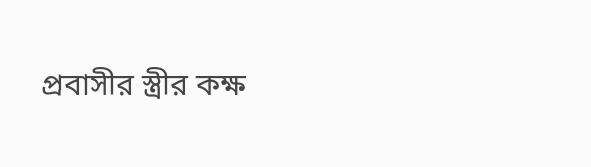প্রবাসীর স্ত্রীর কক্ষ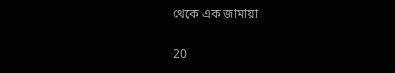থেকে এক জামায়া

20